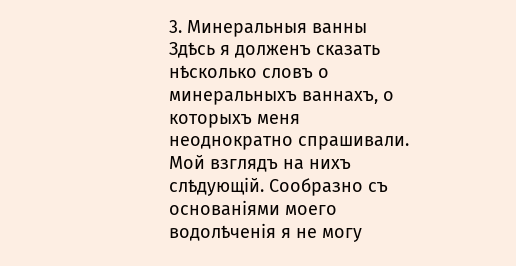3. Минеральныя ванны
Здѣсь я долженъ сказать нѣсколько словъ о минеральныхъ ваннахъ, о которыхъ меня неоднократно спрашивали. Мой взглядъ на нихъ слѣдующій. Сообразно съ основаніями моего водолѣченія я не могу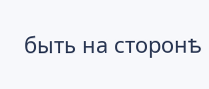быть на сторонѣ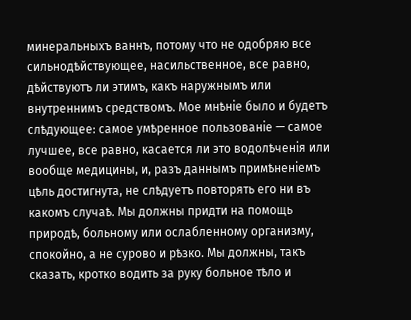минеральныхъ ваннъ, потому что не одобряю все сильнодѣйствующее, насильственное, все равно, дѣйствуютъ ли этимъ, какъ наружнымъ или внутреннимъ средствомъ. Мое мнѣніе было и будетъ слѣдующее: самое умѣренное пользованіе — самое лучшее, все равно, касается ли это водолѣченія или вообще медицины, и, разъ даннымъ примѣненіемъ цѣль достигнута, не слѣдуетъ повторять его ни въ какомъ случаѣ. Мы должны придти на помощь природѣ, больному или ослабленному организму, спокойно, а не сурово и рѣзко. Мы должны, такъ сказать, кротко водить за руку больное тѣло и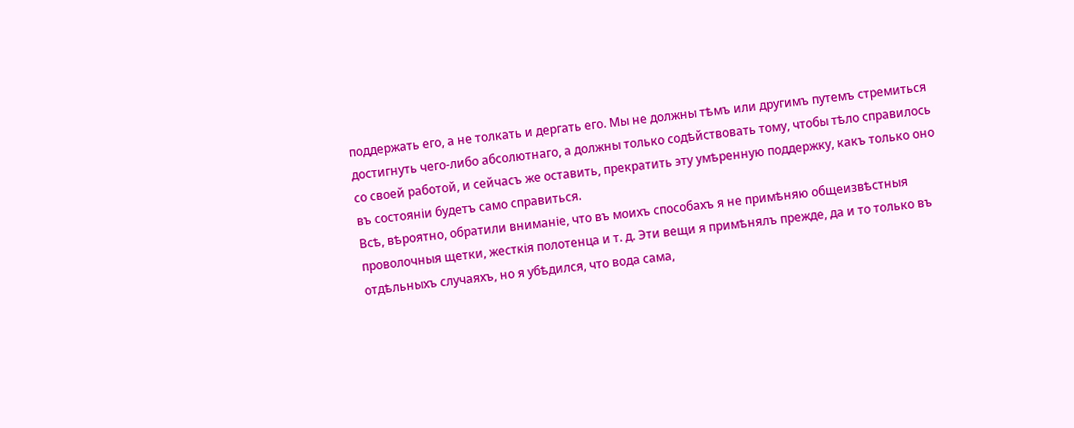поддержать его, а не толкать и дергать его. Мы не должны тѣмъ или другимъ путемъ стремиться достигнуть чего-либо абсолютнаго, а должны только содѣйствовать тому, чтобы тѣло справилось со своей работой, и сейчасъ же оставить, прекратить эту умѣренную поддержку, какъ только оно въ состояніи будетъ само справиться.
Всѣ, вѣроятно, обратили вниманіе, что въ моихъ способахъ я не примѣняю общеизвѣстныя проволочныя щетки, жесткія полотенца и т. д. Эти вещи я примѣнялъ прежде, да и то только въ отдѣльныхъ случаяхъ, но я убѣдился, что вода сама,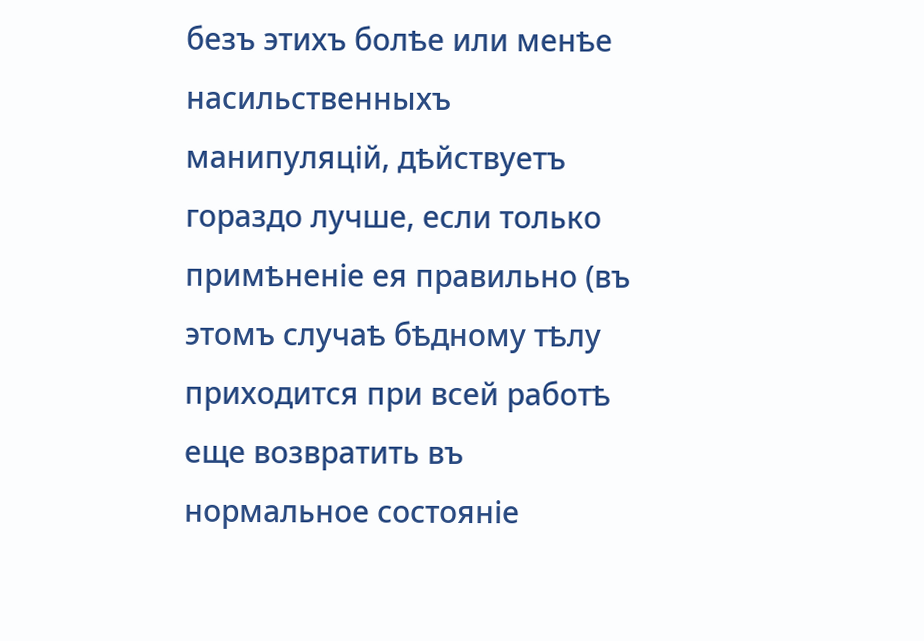безъ этихъ болѣе или менѣе насильственныхъ манипуляцій, дѣйствуетъ гораздо лучше, если только примѣненіе ея правильно (въ этомъ случаѣ бѣдному тѣлу приходится при всей работѣ еще возвратить въ нормальное состояніе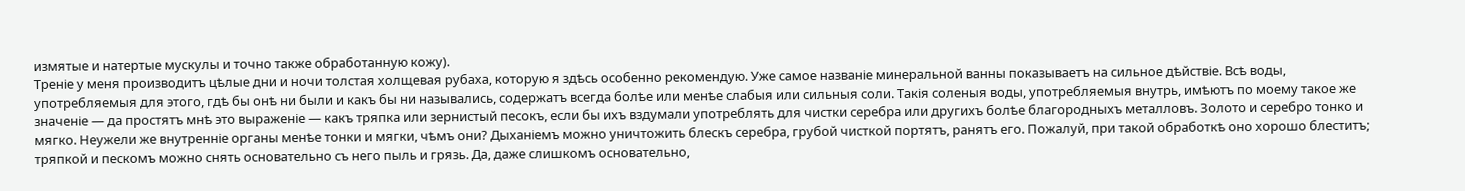измятые и натертые мускулы и точно также обработанную кожу).
Треніе у меня производитъ цѣлые дни и ночи толстая холщевая рубаха, которую я здѣсь особенно рекомендую. Уже самое названіе минеральной ванны показываетъ на сильное дѣйствіе. Всѣ воды, употребляемыя для этого, гдѣ бы онѣ ни были и какъ бы ни назывались, содержатъ всегда болѣе или менѣе слабыя или сильныя соли. Такія соленыя воды, употребляемыя внутрь, имѣютъ по моему такое же значеніе — да простятъ мнѣ это выраженіе — какъ тряпка или зернистый песокъ, если бы ихъ вздумали употреблять для чистки серебра или другихъ болѣе благородныхъ металловъ. Золото и серебро тонко и мягко. Неужели же внутренніе органы менѣе тонки и мягки, чѣмъ они? Дыханіемъ можно уничтожить блескъ серебра, грубой чисткой портятъ, ранятъ его. Пожалуй, при такой обработкѣ оно хорошо блеститъ; тряпкой и пескомъ можно снять основательно съ него пыль и грязь. Да, даже слишкомъ основательно,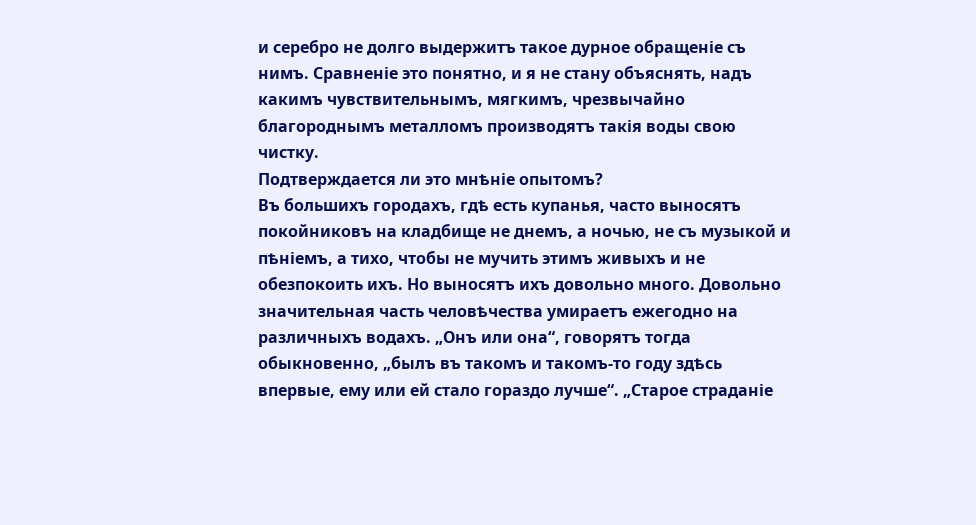и серебро не долго выдержитъ такое дурное обращеніе съ нимъ. Сравненіе это понятно, и я не стану объяснять, надъ какимъ чувствительнымъ, мягкимъ, чрезвычайно благороднымъ металломъ производятъ такія воды свою чистку.
Подтверждается ли это мнѣніе опытомъ?
Въ большихъ городахъ, гдѣ есть купанья, часто выносятъ покойниковъ на кладбище не днемъ, а ночью, не съ музыкой и пѣніемъ, а тихо, чтобы не мучить этимъ живыхъ и не обезпокоить ихъ. Но выносятъ ихъ довольно много. Довольно значительная часть человѣчества умираетъ ежегодно на различныхъ водахъ. „Онъ или она“, говорятъ тогда обыкновенно, „былъ въ такомъ и такомъ-то году здѣсь впервые, ему или ей стало гораздо лучше“. „Старое страданіе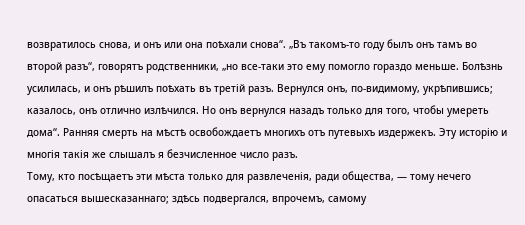возвратилось снова, и онъ или она поѣхали снова“. „Въ такомъ-то году былъ онъ тамъ во второй разъ“, говорятъ родственники, „но все-таки это ему помогло гораздо меньше. Болѣзнь усилилась, и онъ рѣшилъ поѣхать въ третій разъ. Вернулся онъ, по-видимому, укрѣпившись; казалось, онъ отлично излѣчился. Но онъ вернулся назадъ только для того, чтобы умереть дома“. Ранняя смерть на мѣстѣ освобождаетъ многихъ отъ путевыхъ издержекъ. Эту исторію и многія такія же слышалъ я безчисленное число разъ.
Тому, кто посѣщаетъ эти мѣста только для развлеченія, ради общества, — тому нечего опасаться вышесказаннаго; здѣсь подвергался, впрочемъ, самому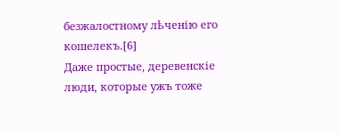безжалостному лѣченію его кошелекъ.[6]
Даже простые, деревенскіе люди, которые ужъ тоже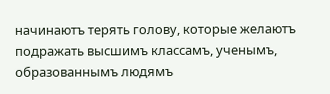начинаютъ терять голову, которые желаютъ подражать высшимъ классамъ, ученымъ, образованнымъ людямъ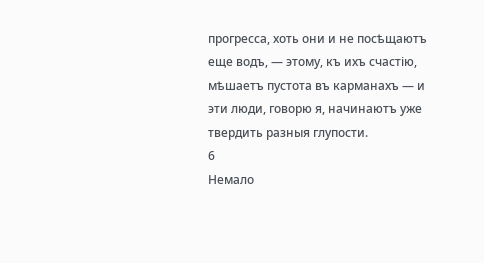прогресса, хоть они и не посѣщаютъ еще водъ, — этому, къ ихъ счастію, мѣшаетъ пустота въ карманахъ — и эти люди, говорю я, начинаютъ уже твердить разныя глупости.
6
Немало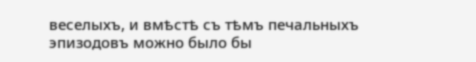веселыхъ, и вмѣстѣ съ тѣмъ печальныхъ эпизодовъ можно было бы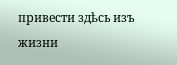привести здѣсь изъ жизни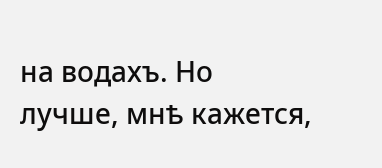на водахъ. Но лучше, мнѣ кажется,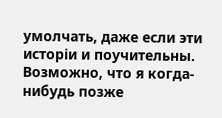умолчать, даже если эти исторіи и поучительны. Возможно, что я когда-нибудь позже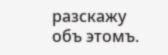разскажу объ этомъ.